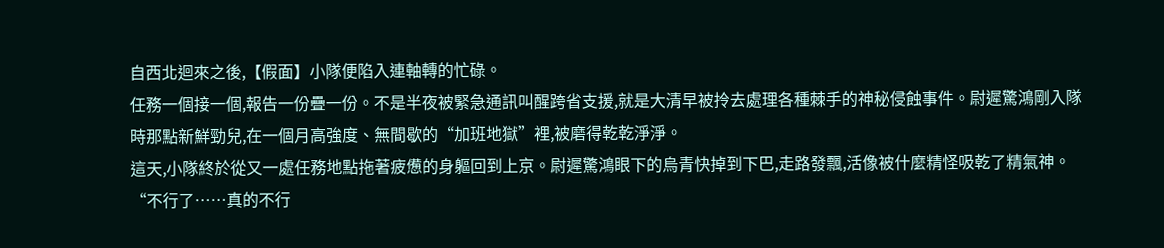自西北迴來之後,【假面】小隊便陷入連軸轉的忙碌。
任務一個接一個,報告一份疊一份。不是半夜被緊急通訊叫醒跨省支援,就是大清早被拎去處理各種棘手的神秘侵蝕事件。尉遲驚鴻剛入隊時那點新鮮勁兒,在一個月高強度、無間歇的“加班地獄”裡,被磨得乾乾淨淨。
這天,小隊終於從又一處任務地點拖著疲憊的身軀回到上京。尉遲驚鴻眼下的烏青快掉到下巴,走路發飄,活像被什麼精怪吸乾了精氣神。
“不行了……真的不行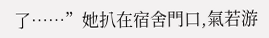了……”她扒在宿舍門口,氣若游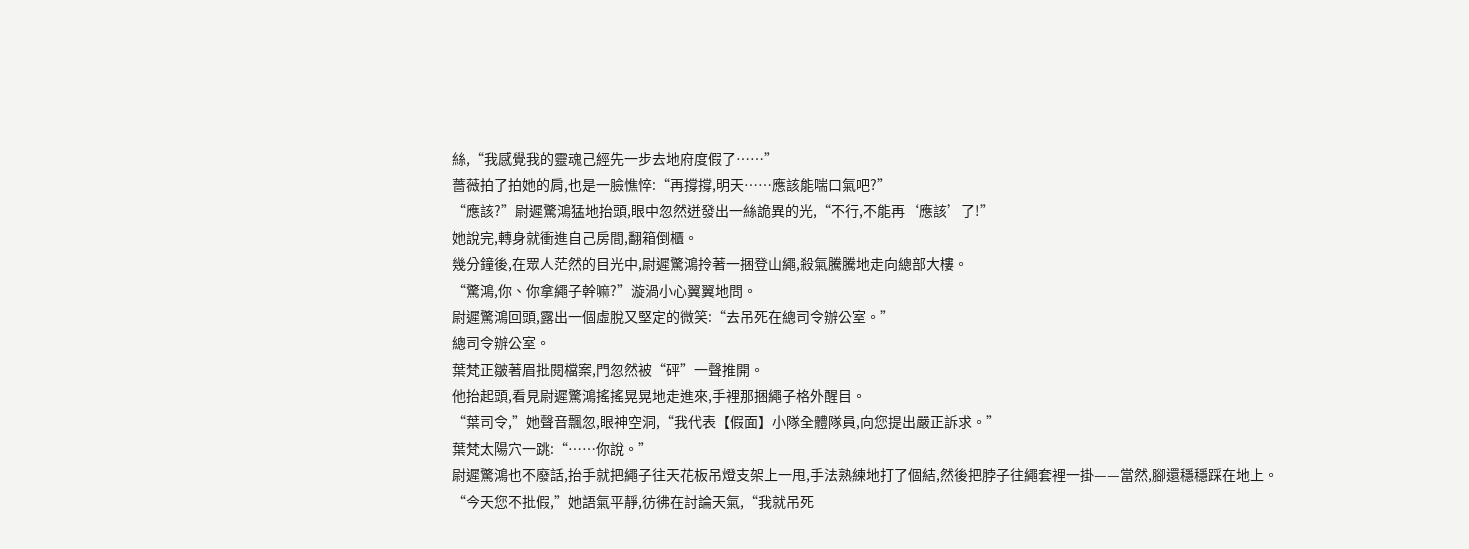絲,“我感覺我的靈魂己經先一步去地府度假了……”
薔薇拍了拍她的肩,也是一臉憔悴:“再撐撐,明天……應該能喘口氣吧?”
“應該?”尉遲驚鴻猛地抬頭,眼中忽然迸發出一絲詭異的光,“不行,不能再‘應該’了!”
她說完,轉身就衝進自己房間,翻箱倒櫃。
幾分鐘後,在眾人茫然的目光中,尉遲驚鴻拎著一捆登山繩,殺氣騰騰地走向總部大樓。
“驚鴻,你、你拿繩子幹嘛?”漩渦小心翼翼地問。
尉遲驚鴻回頭,露出一個虛脫又堅定的微笑:“去吊死在總司令辦公室。”
總司令辦公室。
葉梵正皺著眉批閱檔案,門忽然被“砰”一聲推開。
他抬起頭,看見尉遲驚鴻搖搖晃晃地走進來,手裡那捆繩子格外醒目。
“葉司令,”她聲音飄忽,眼神空洞,“我代表【假面】小隊全體隊員,向您提出嚴正訴求。”
葉梵太陽穴一跳:“……你說。”
尉遲驚鴻也不廢話,抬手就把繩子往天花板吊燈支架上一甩,手法熟練地打了個結,然後把脖子往繩套裡一掛——當然,腳還穩穩踩在地上。
“今天您不批假,”她語氣平靜,彷彿在討論天氣,“我就吊死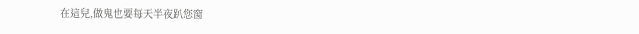在這兒,做鬼也要每天半夜趴您窗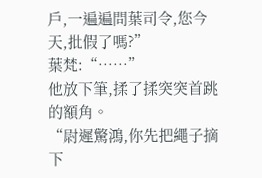戶,一遍遍問葉司令,您今天,批假了嗎?”
葉梵:“……”
他放下筆,揉了揉突突首跳的額角。
“尉遲驚鴻,你先把繩子摘下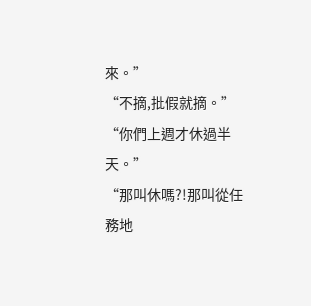來。”
“不摘,批假就摘。”
“你們上週才休過半天。”
“那叫休嗎?!那叫從任務地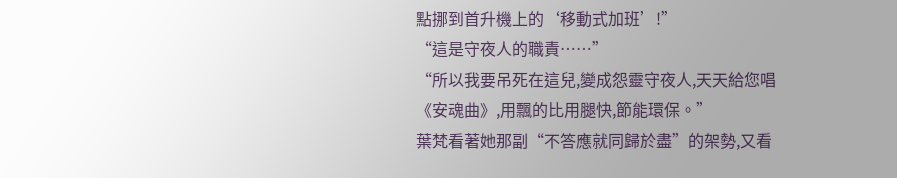點挪到首升機上的‘移動式加班’!”
“這是守夜人的職責……”
“所以我要吊死在這兒,變成怨靈守夜人,天天給您唱《安魂曲》,用飄的比用腿快,節能環保。”
葉梵看著她那副“不答應就同歸於盡”的架勢,又看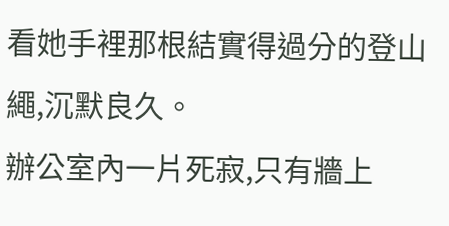看她手裡那根結實得過分的登山繩,沉默良久。
辦公室內一片死寂,只有牆上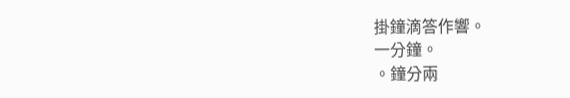掛鐘滴答作響。
一分鐘。
。鐘分兩